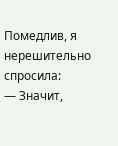Помедлив, я нерешительно спросила:
— Значит,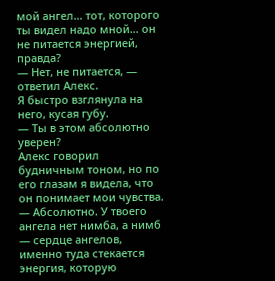мой ангел… тот, которого ты видел надо мной… он не питается энергией, правда?
— Нет, не питается, — ответил Алекс.
Я быстро взглянула на него, кусая губу.
— Ты в этом абсолютно уверен?
Алекс говорил будничным тоном, но по его глазам я видела, что он понимает мои чувства.
— Абсолютно. У твоего ангела нет нимба, а нимб — сердце ангелов, именно туда стекается энергия, которую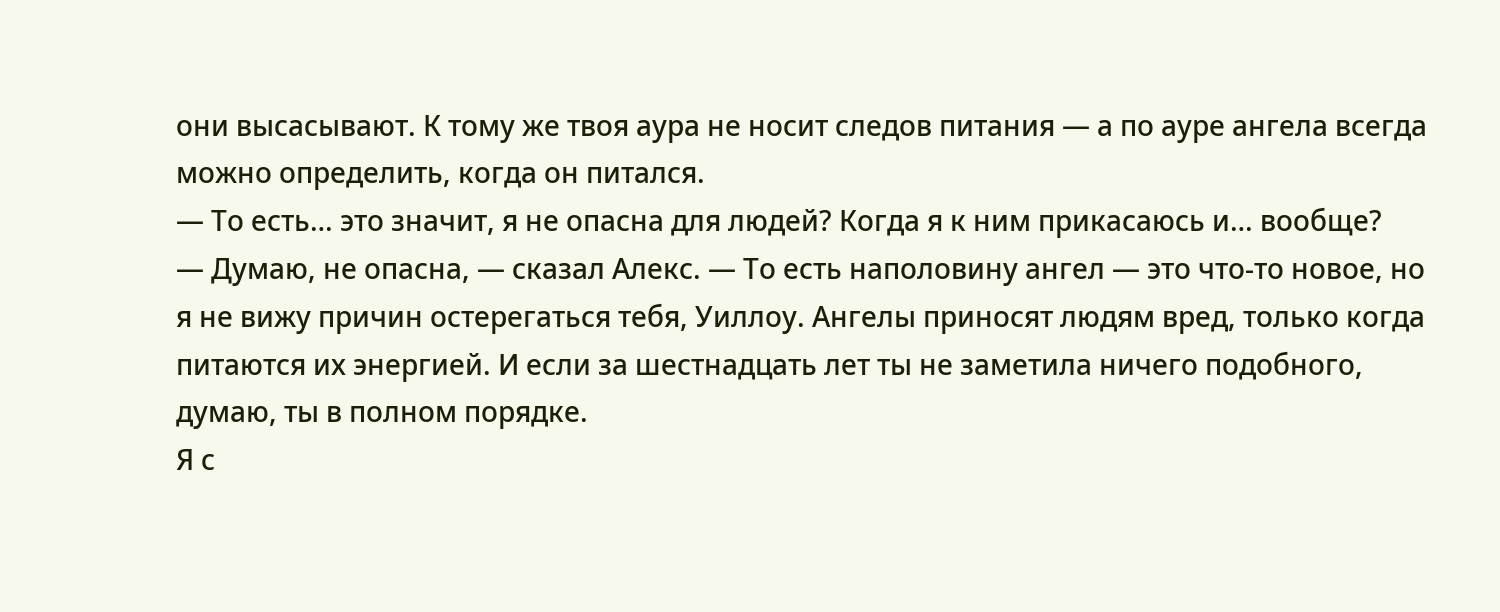они высасывают. К тому же твоя аура не носит следов питания — а по ауре ангела всегда можно определить, когда он питался.
— То есть… это значит, я не опасна для людей? Когда я к ним прикасаюсь и… вообще?
— Думаю, не опасна, — сказал Алекс. — То есть наполовину ангел — это что-то новое, но я не вижу причин остерегаться тебя, Уиллоу. Ангелы приносят людям вред, только когда питаются их энергией. И если за шестнадцать лет ты не заметила ничего подобного, думаю, ты в полном порядке.
Я с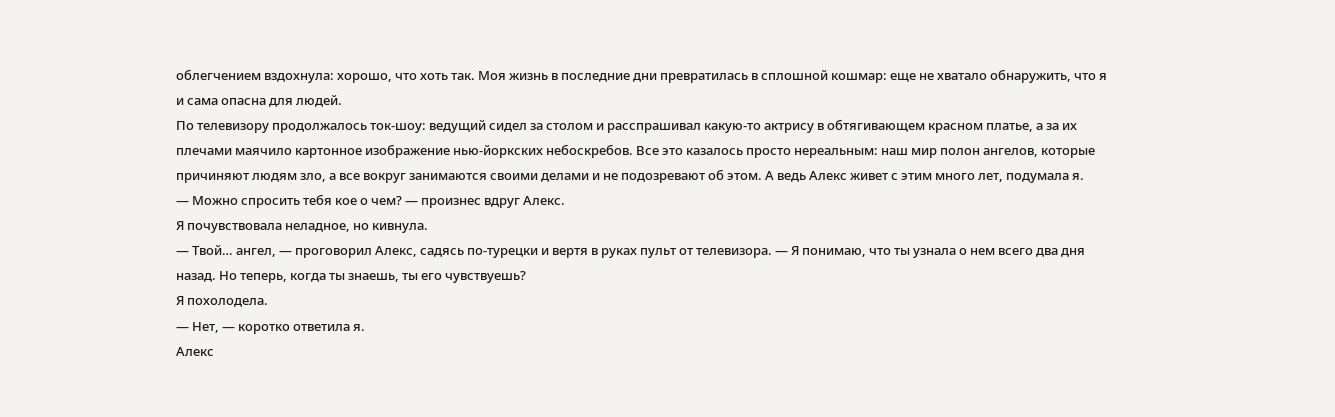облегчением вздохнула: хорошо, что хоть так. Моя жизнь в последние дни превратилась в сплошной кошмар: еще не хватало обнаружить, что я и сама опасна для людей.
По телевизору продолжалось ток-шоу: ведущий сидел за столом и расспрашивал какую-то актрису в обтягивающем красном платье, а за их плечами маячило картонное изображение нью-йоркских небоскребов. Все это казалось просто нереальным: наш мир полон ангелов, которые причиняют людям зло, а все вокруг занимаются своими делами и не подозревают об этом. А ведь Алекс живет с этим много лет, подумала я.
— Можно спросить тебя кое о чем? — произнес вдруг Алекс.
Я почувствовала неладное, но кивнула.
— Твой… ангел, — проговорил Алекс, садясь по-турецки и вертя в руках пульт от телевизора. — Я понимаю, что ты узнала о нем всего два дня назад. Но теперь, когда ты знаешь, ты его чувствуешь?
Я похолодела.
— Нет, — коротко ответила я.
Алекс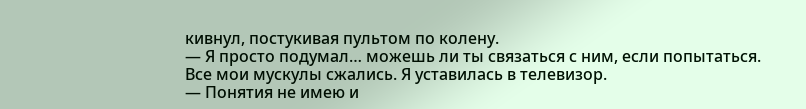кивнул, постукивая пультом по колену.
— Я просто подумал… можешь ли ты связаться с ним, если попытаться.
Все мои мускулы сжались. Я уставилась в телевизор.
— Понятия не имею и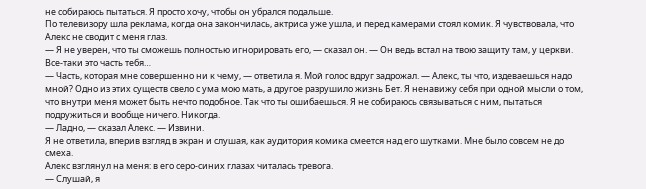не собираюсь пытаться. Я просто хочу, чтобы он убрался подальше.
По телевизору шла реклама, когда она закончилась, актриса уже ушла, и перед камерами стоял комик. Я чувствовала, что Алекс не сводит с меня глаз.
— Я не уверен, что ты сможешь полностью игнорировать его, — сказал он. — Он ведь встал на твою защиту там, у церкви. Все-таки это часть тебя…
— Часть, которая мне совершенно ни к чему, — ответила я. Мой голос вдруг задрожал. — Алекс, ты что, издеваешься надо мной? Одно из этих существ свело с ума мою мать, а другое разрушило жизнь Бет. Я ненавижу себя при одной мысли о том, что внутри меня может быть нечто подобное. Так что ты ошибаешься. Я не собираюсь связываться с ним, пытаться подружиться и вообще ничего. Никогда.
— Ладно, — сказал Алекс. — Извини.
Я не ответила, вперив взгляд в экран и слушая, как аудитория комика смеется над его шутками. Мне было совсем не до смеха.
Алекс взглянул на меня: в его серо-синих глазах читалась тревога.
— Слушай, я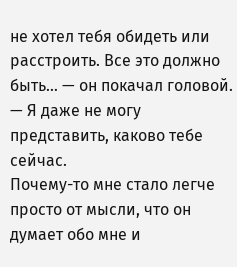не хотел тебя обидеть или расстроить. Все это должно быть… — он покачал головой. — Я даже не могу представить, каково тебе сейчас.
Почему-то мне стало легче просто от мысли, что он думает обо мне и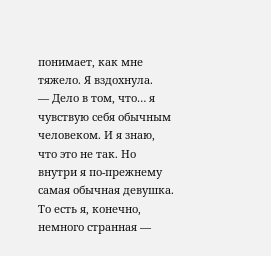понимает, как мне тяжело. Я вздохнула.
— Дело в том, что… я чувствую себя обычным человеком. И я знаю, что это не так. Но внутри я по-прежнему самая обычная девушка. То есть я, конечно, немного странная —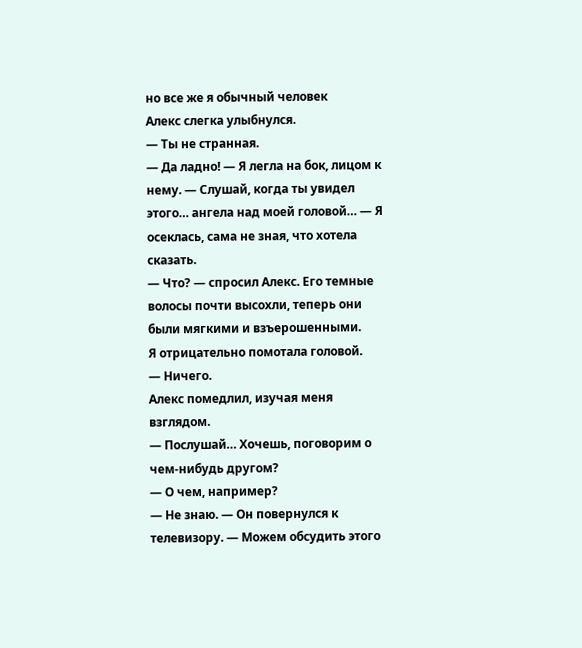но все же я обычный человек
Алекс слегка улыбнулся.
— Ты не странная.
— Да ладно! — Я легла на бок, лицом к нему. — Слушай, когда ты увидел этого… ангела над моей головой… — Я осеклась, сама не зная, что хотела сказать.
— Что? — спросил Алекс. Его темные волосы почти высохли, теперь они были мягкими и взъерошенными.
Я отрицательно помотала головой.
— Ничего.
Алекс помедлил, изучая меня взглядом.
— Послушай… Хочешь, поговорим о чем-нибудь другом?
— О чем, например?
— Не знаю. — Он повернулся к телевизору. — Можем обсудить этого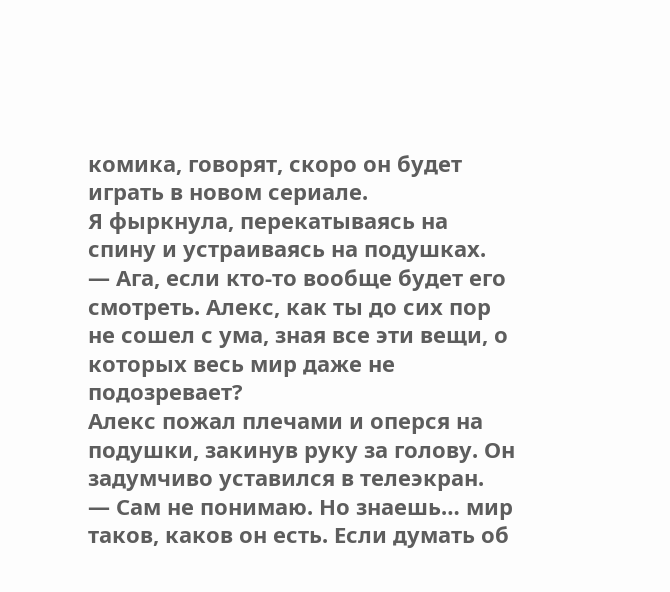комика, говорят, скоро он будет играть в новом сериале.
Я фыркнула, перекатываясь на спину и устраиваясь на подушках.
— Ага, если кто-то вообще будет его смотреть. Алекс, как ты до сих пор не сошел с ума, зная все эти вещи, о которых весь мир даже не подозревает?
Алекс пожал плечами и оперся на подушки, закинув руку за голову. Он задумчиво уставился в телеэкран.
— Сам не понимаю. Но знаешь… мир таков, каков он есть. Если думать об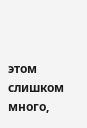этом слишком много,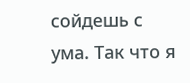сойдешь с ума. Так что я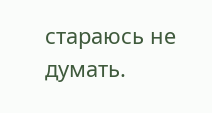стараюсь не думать.